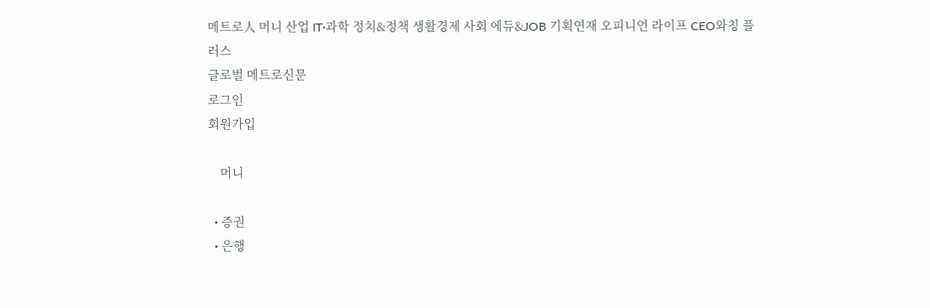메트로人 머니 산업 IT·과학 정치&정책 생활경제 사회 에듀&JOB 기획연재 오피니언 라이프 CEO와칭 플러스
글로벌 메트로신문
로그인
회원가입

    머니

  • 증권
  • 은행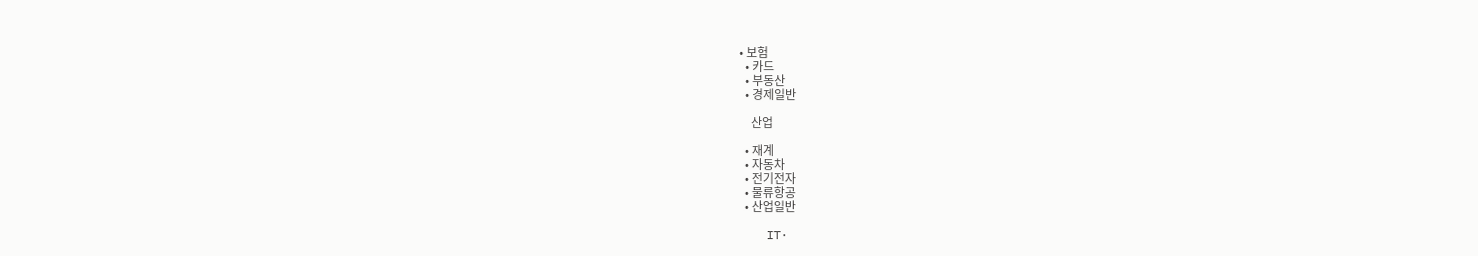• 보험
  • 카드
  • 부동산
  • 경제일반

    산업

  • 재계
  • 자동차
  • 전기전자
  • 물류항공
  • 산업일반

    IT·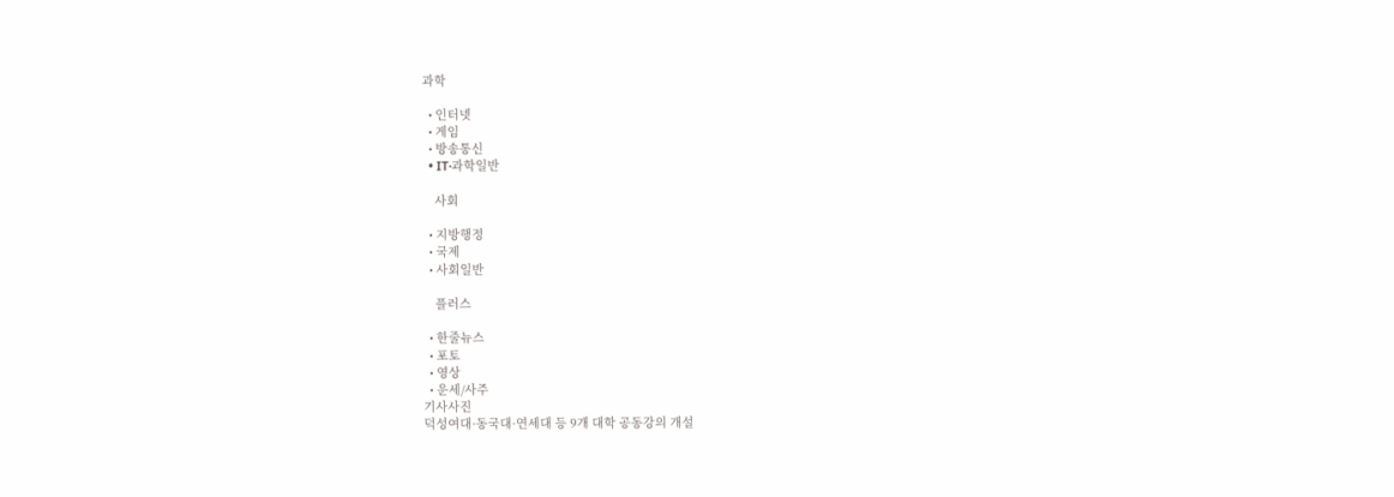과학

  • 인터넷
  • 게임
  • 방송통신
  • IT·과학일반

    사회

  • 지방행정
  • 국제
  • 사회일반

    플러스

  • 한줄뉴스
  • 포토
  • 영상
  • 운세/사주
기사사진
덕성여대·동국대·연세대 등 9개 대학 공동강의 개설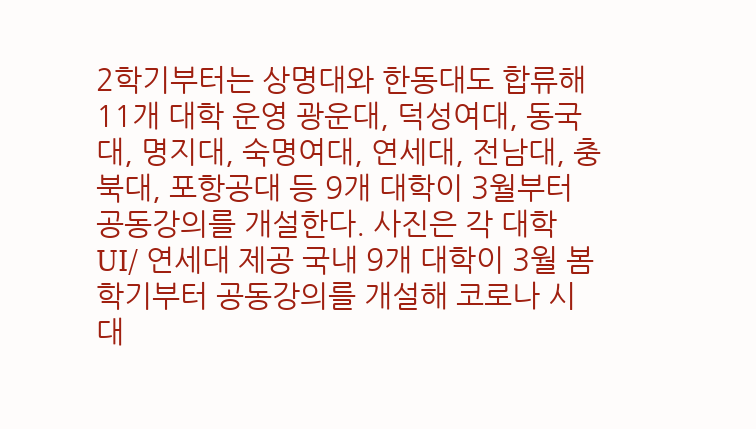2학기부터는 상명대와 한동대도 합류해 11개 대학 운영 광운대, 덕성여대, 동국대, 명지대, 숙명여대, 연세대, 전남대, 충북대, 포항공대 등 9개 대학이 3월부터 공동강의를 개설한다. 사진은 각 대학 UI/ 연세대 제공 국내 9개 대학이 3월 봄학기부터 공동강의를 개설해 코로나 시대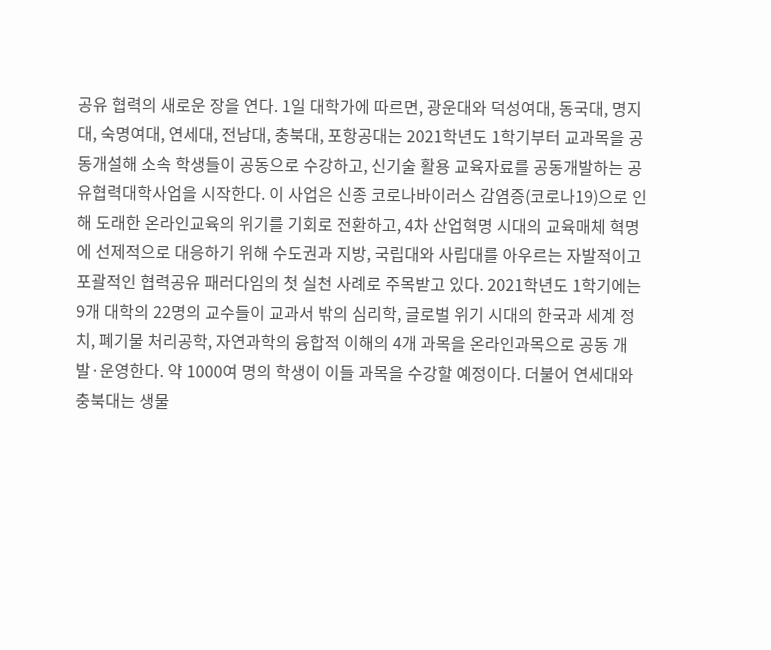공유 협력의 새로운 장을 연다. 1일 대학가에 따르면, 광운대와 덕성여대, 동국대, 명지대, 숙명여대, 연세대, 전남대, 충북대, 포항공대는 2021학년도 1학기부터 교과목을 공동개설해 소속 학생들이 공동으로 수강하고, 신기술 활용 교육자료를 공동개발하는 공유협력대학사업을 시작한다. 이 사업은 신종 코로나바이러스 감염증(코로나19)으로 인해 도래한 온라인교육의 위기를 기회로 전환하고, 4차 산업혁명 시대의 교육매체 혁명에 선제적으로 대응하기 위해 수도권과 지방, 국립대와 사립대를 아우르는 자발적이고 포괄적인 협력공유 패러다임의 첫 실천 사례로 주목받고 있다. 2021학년도 1학기에는 9개 대학의 22명의 교수들이 교과서 밖의 심리학, 글로벌 위기 시대의 한국과 세계 정치, 폐기물 처리공학, 자연과학의 융합적 이해의 4개 과목을 온라인과목으로 공동 개발·운영한다. 약 1000여 명의 학생이 이들 과목을 수강할 예정이다. 더불어 연세대와 충북대는 생물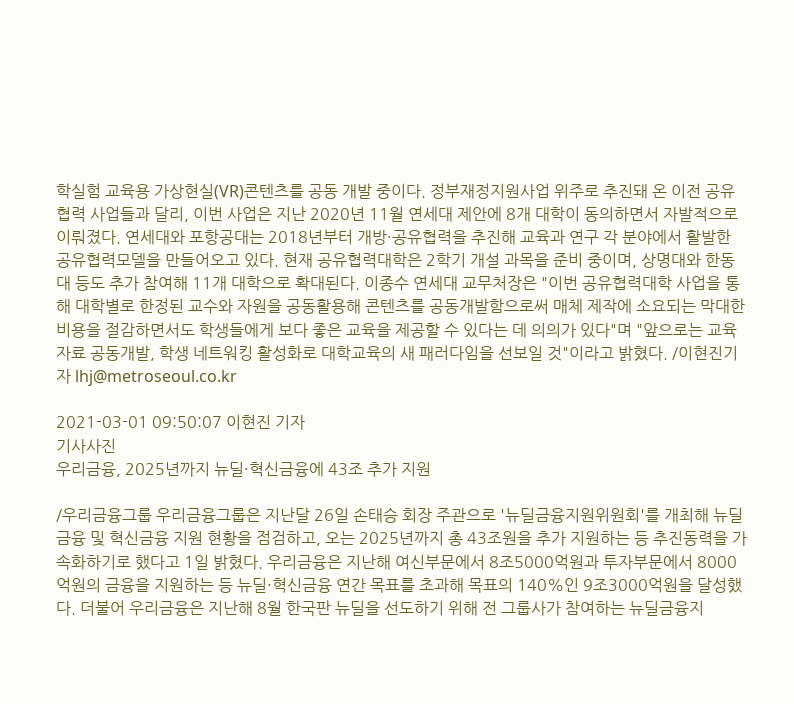학실험 교육용 가상현실(VR)콘텐츠를 공동 개발 중이다. 정부재정지원사업 위주로 추진돼 온 이전 공유협력 사업들과 달리, 이번 사업은 지난 2020년 11월 연세대 제안에 8개 대학이 동의하면서 자발적으로 이뤄졌다. 연세대와 포항공대는 2018년부터 개방·공유협력을 추진해 교육과 연구 각 분야에서 활발한 공유협력모델을 만들어오고 있다. 현재 공유협력대학은 2학기 개설 과목을 준비 중이며, 상명대와 한동대 등도 추가 참여해 11개 대학으로 확대된다. 이종수 연세대 교무처장은 "이번 공유협력대학 사업을 통해 대학별로 한정된 교수와 자원을 공동활용해 콘텐츠를 공동개발함으로써 매체 제작에 소요되는 막대한 비용을 절감하면서도 학생들에게 보다 좋은 교육을 제공할 수 있다는 데 의의가 있다"며 "앞으로는 교육자료 공동개발, 학생 네트워킹 활성화로 대학교육의 새 패러다임을 선보일 것"이라고 밝혔다. /이현진기자 lhj@metroseoul.co.kr

2021-03-01 09:50:07 이현진 기자
기사사진
우리금융, 2025년까지 뉴딜·혁신금융에 43조 추가 지원

/우리금융그룹 우리금융그룹은 지난달 26일 손태승 회장 주관으로 '뉴딜금융지원위원회'를 개최해 뉴딜금융 및 혁신금융 지원 현황을 점검하고, 오는 2025년까지 총 43조원을 추가 지원하는 등 추진동력을 가속화하기로 했다고 1일 밝혔다. 우리금융은 지난해 여신부문에서 8조5000억원과 투자부문에서 8000억원의 금융을 지원하는 등 뉴딜·혁신금융 연간 목표를 초과해 목표의 140%인 9조3000억원을 달성했다. 더불어 우리금융은 지난해 8월 한국판 뉴딜을 선도하기 위해 전 그룹사가 참여하는 뉴딜금융지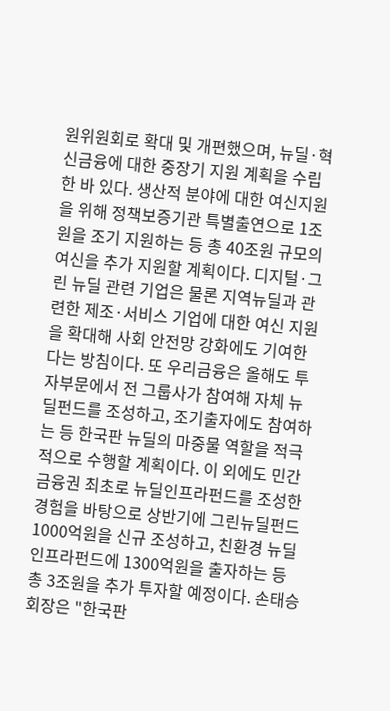원위원회로 확대 및 개편했으며, 뉴딜·혁신금융에 대한 중장기 지원 계획을 수립한 바 있다. 생산적 분야에 대한 여신지원을 위해 정책보증기관 특별출연으로 1조원을 조기 지원하는 등 총 40조원 규모의 여신을 추가 지원할 계획이다. 디지털·그린 뉴딜 관련 기업은 물론 지역뉴딜과 관련한 제조·서비스 기업에 대한 여신 지원을 확대해 사회 안전망 강화에도 기여한다는 방침이다. 또 우리금융은 올해도 투자부문에서 전 그룹사가 참여해 자체 뉴딜펀드를 조성하고, 조기출자에도 참여하는 등 한국판 뉴딜의 마중물 역할을 적극적으로 수행할 계획이다. 이 외에도 민간 금융권 최초로 뉴딜인프라펀드를 조성한 경험을 바탕으로 상반기에 그린뉴딜펀드 1000억원을 신규 조성하고, 친환경 뉴딜인프라펀드에 1300억원을 출자하는 등 총 3조원을 추가 투자할 예정이다. 손태승 회장은 "한국판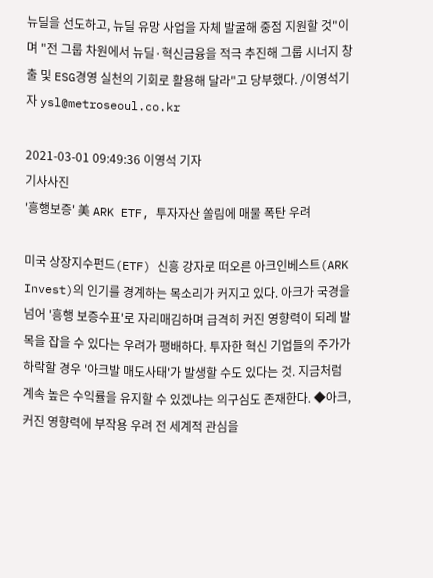뉴딜을 선도하고, 뉴딜 유망 사업을 자체 발굴해 중점 지원할 것"이며 "전 그룹 차원에서 뉴딜·혁신금융을 적극 추진해 그룹 시너지 창출 및 ESG경영 실천의 기회로 활용해 달라"고 당부했다. /이영석기자 ysl@metroseoul.co.kr

2021-03-01 09:49:36 이영석 기자
기사사진
'흥행보증' 美 ARK ETF, 투자자산 쏠림에 매물 폭탄 우려

미국 상장지수펀드(ETF) 신흥 강자로 떠오른 아크인베스트(ARK Invest)의 인기를 경계하는 목소리가 커지고 있다. 아크가 국경을 넘어 '흥행 보증수표'로 자리매김하며 급격히 커진 영향력이 되레 발목을 잡을 수 있다는 우려가 팽배하다. 투자한 혁신 기업들의 주가가 하락할 경우 '아크발 매도사태'가 발생할 수도 있다는 것. 지금처럼 계속 높은 수익률을 유지할 수 있겠냐는 의구심도 존재한다. ◆아크, 커진 영향력에 부작용 우려 전 세계적 관심을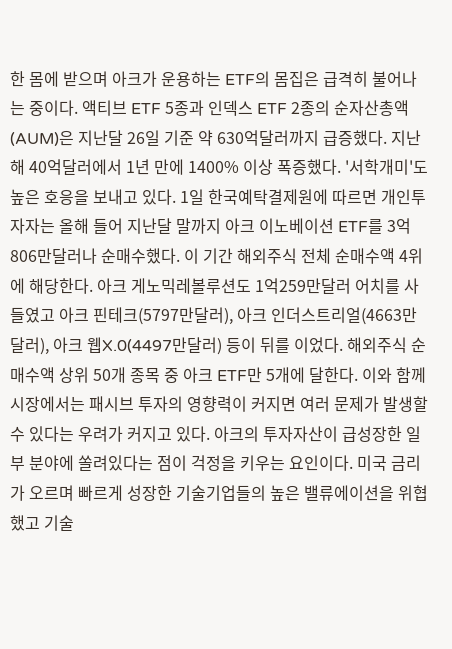한 몸에 받으며 아크가 운용하는 ETF의 몸집은 급격히 불어나는 중이다. 액티브 ETF 5종과 인덱스 ETF 2종의 순자산총액(AUM)은 지난달 26일 기준 약 630억달러까지 급증했다. 지난해 40억달러에서 1년 만에 1400% 이상 폭증했다. '서학개미'도 높은 호응을 보내고 있다. 1일 한국예탁결제원에 따르면 개인투자자는 올해 들어 지난달 말까지 아크 이노베이션 ETF를 3억806만달러나 순매수했다. 이 기간 해외주식 전체 순매수액 4위에 해당한다. 아크 게노믹레볼루션도 1억259만달러 어치를 사들였고 아크 핀테크(5797만달러), 아크 인더스트리얼(4663만달러), 아크 웹X.0(4497만달러) 등이 뒤를 이었다. 해외주식 순매수액 상위 50개 종목 중 아크 ETF만 5개에 달한다. 이와 함께 시장에서는 패시브 투자의 영향력이 커지면 여러 문제가 발생할 수 있다는 우려가 커지고 있다. 아크의 투자자산이 급성장한 일부 분야에 쏠려있다는 점이 걱정을 키우는 요인이다. 미국 금리가 오르며 빠르게 성장한 기술기업들의 높은 밸류에이션을 위협했고 기술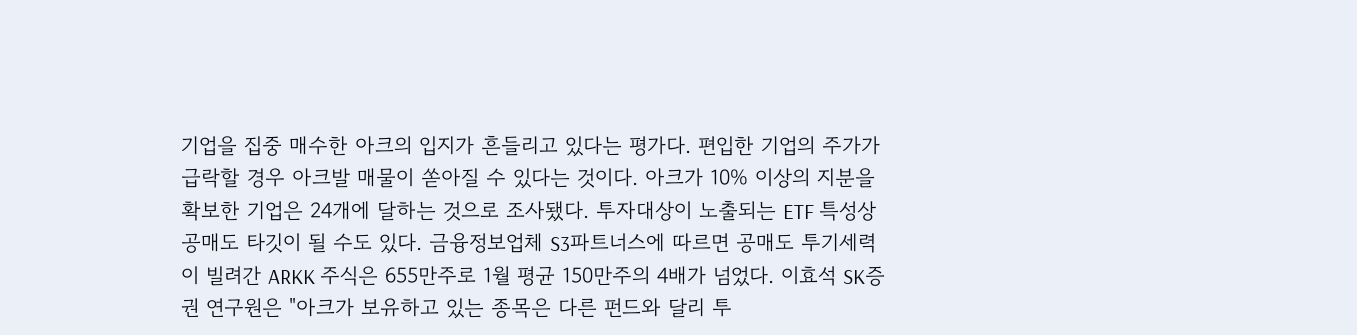기업을 집중 매수한 아크의 입지가 흔들리고 있다는 평가다. 편입한 기업의 주가가 급락할 경우 아크발 매물이 쏟아질 수 있다는 것이다. 아크가 10% 이상의 지분을 확보한 기업은 24개에 달하는 것으로 조사됐다. 투자대상이 노출되는 ETF 특성상 공매도 타깃이 될 수도 있다. 금융정보업체 S3파트너스에 따르면 공매도 투기세력이 빌려간 ARKK 주식은 655만주로 1월 평균 150만주의 4배가 넘었다. 이효석 SK증권 연구원은 "아크가 보유하고 있는 종목은 다른 펀드와 달리 투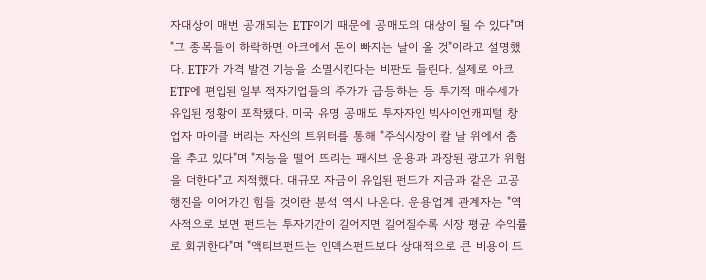자대상이 매번 공개되는 ETF이기 때문에 공매도의 대상이 될 수 있다"며 "그 종목들이 하락하면 아크에서 돈이 빠지는 날이 올 것"이라고 설명했다. ETF가 가격 발견 기능을 소멸시킨다는 비판도 들린다. 실제로 아크 ETF에 편입된 일부 적자기업들의 주가가 급등하는 등 투기적 매수세가 유입된 정황이 포착됐다. 미국 유명 공매도 투자자인 빅사이언캐피털 창업자 마이클 버리는 자신의 트위터를 통해 "주식시장이 칼 날 위에서 춤을 추고 있다"며 "지능을 떨어 뜨리는 패시브 운용과 과장된 광고가 위험을 더한다"고 지적했다. 대규모 자금이 유입된 펀드가 지금과 같은 고공행진을 이어가긴 힘들 것이란 분석 역시 나온다. 운용업계 관계자는 "역사적으로 보면 펀드는 투자기간이 길어지면 길어질수록 시장 평균 수익률로 회귀한다"며 "액티브펀드는 인덱스펀드보다 상대적으로 큰 비용이 드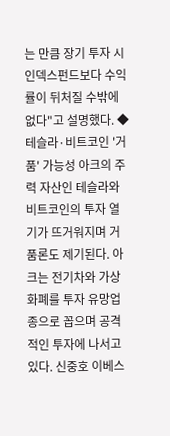는 만큼 장기 투자 시 인덱스펀드보다 수익률이 뒤처질 수밖에 없다"고 설명했다. ◆테슬라·비트코인 '거품' 가능성 아크의 주력 자산인 테슬라와 비트코인의 투자 열기가 뜨거워지며 거품론도 제기된다. 아크는 전기차와 가상화폐를 투자 유망업종으로 꼽으며 공격적인 투자에 나서고 있다. 신중호 이베스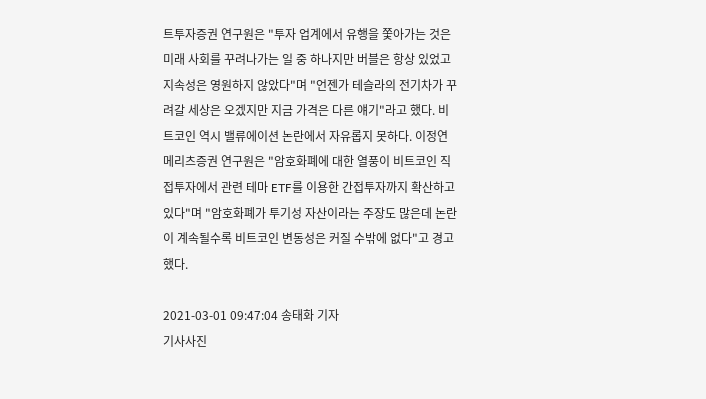트투자증권 연구원은 "투자 업계에서 유행을 쫓아가는 것은 미래 사회를 꾸려나가는 일 중 하나지만 버블은 항상 있었고 지속성은 영원하지 않았다"며 "언젠가 테슬라의 전기차가 꾸려갈 세상은 오겠지만 지금 가격은 다른 얘기"라고 했다. 비트코인 역시 밸류에이션 논란에서 자유롭지 못하다. 이정연 메리츠증권 연구원은 "암호화폐에 대한 열풍이 비트코인 직접투자에서 관련 테마 ETF를 이용한 간접투자까지 확산하고 있다"며 "암호화폐가 투기성 자산이라는 주장도 많은데 논란이 계속될수록 비트코인 변동성은 커질 수밖에 없다"고 경고했다.

2021-03-01 09:47:04 송태화 기자
기사사진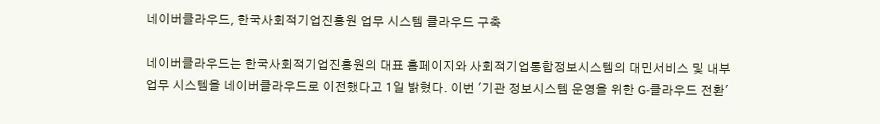네이버클라우드, 한국사회적기업진흥원 업무 시스템 클라우드 구축

네이버클라우드는 한국사회적기업진흥원의 대표 홈페이지와 사회적기업통합정보시스템의 대민서비스 및 내부 업무 시스템을 네이버클라우드로 이전했다고 1일 밝혔다. 이번 '기관 정보시스템 운영을 위한 G-클라우드 전환'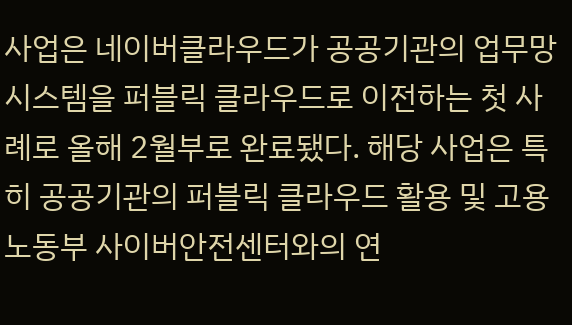사업은 네이버클라우드가 공공기관의 업무망 시스템을 퍼블릭 클라우드로 이전하는 첫 사례로 올해 2월부로 완료됐다. 해당 사업은 특히 공공기관의 퍼블릭 클라우드 활용 및 고용노동부 사이버안전센터와의 연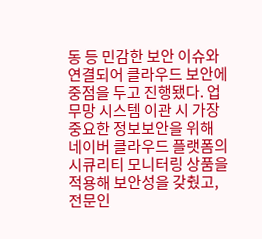동 등 민감한 보안 이슈와 연결되어 클라우드 보안에 중점을 두고 진행됐다. 업무망 시스템 이관 시 가장 중요한 정보보안을 위해 네이버 클라우드 플랫폼의 시큐리티 모니터링 상품을 적용해 보안성을 갖췄고, 전문인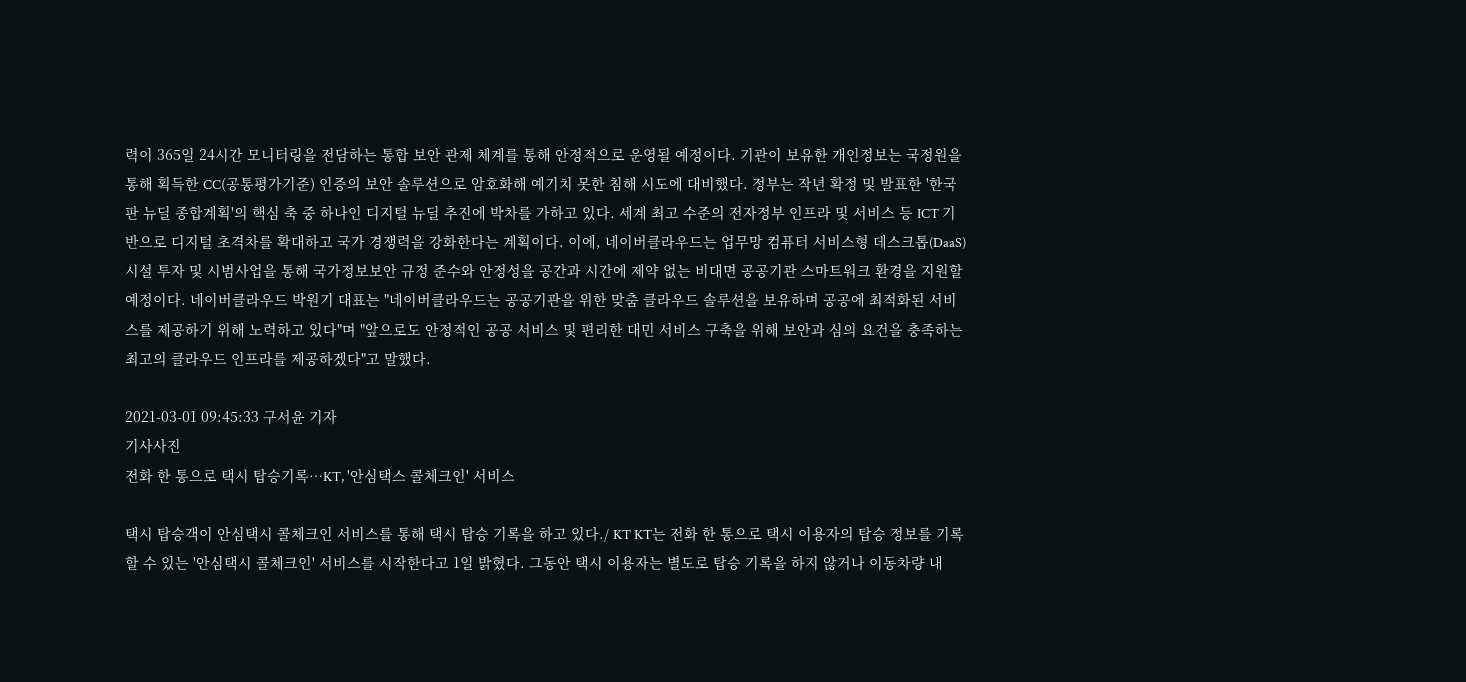력이 365일 24시간 모니터링을 전담하는 통합 보안 관제 체계를 통해 안정적으로 운영될 예정이다. 기관이 보유한 개인정보는 국정원을 통해 획득한 CC(공통평가기준) 인증의 보안 솔루션으로 암호화해 예기치 못한 침해 시도에 대비했다. 정부는 작년 확정 및 발표한 '한국판 뉴딜 종합계획'의 핵심 축 중 하나인 디지털 뉴딜 추진에 박차를 가하고 있다. 세계 최고 수준의 전자정부 인프라 및 서비스 등 ICT 기반으로 디지털 초격차를 확대하고 국가 경쟁력을 강화한다는 계획이다. 이에, 네이버클라우드는 업무망 컴퓨터 서비스형 데스크톱(DaaS) 시설 투자 및 시범사업을 통해 국가정보보안 규정 준수와 안정성을 공간과 시간에 제약 없는 비대면 공공기관 스마트워크 환경을 지원할 예정이다. 네이버클라우드 박원기 대표는 "네이버클라우드는 공공기관을 위한 맞춤 클라우드 솔루션을 보유하며 공공에 최적화된 서비스를 제공하기 위해 노력하고 있다"며 "앞으로도 안정적인 공공 서비스 및 편리한 대민 서비스 구축을 위해 보안과 심의 요건을 충족하는 최고의 클라우드 인프라를 제공하겠다"고 말했다.

2021-03-01 09:45:33 구서윤 기자
기사사진
전화 한 통으로 택시 탑승기록…KT, '안심택스 콜체크인' 서비스

택시 탑승객이 안심택시 콜체크인 서비스를 통해 택시 탑승 기록을 하고 있다./ KT KT는 전화 한 통으로 택시 이용자의 탑승 정보를 기록할 수 있는 '안심택시 콜체크인' 서비스를 시작한다고 1일 밝혔다. 그동안 택시 이용자는 별도로 탑승 기록을 하지 않거나 이동차량 내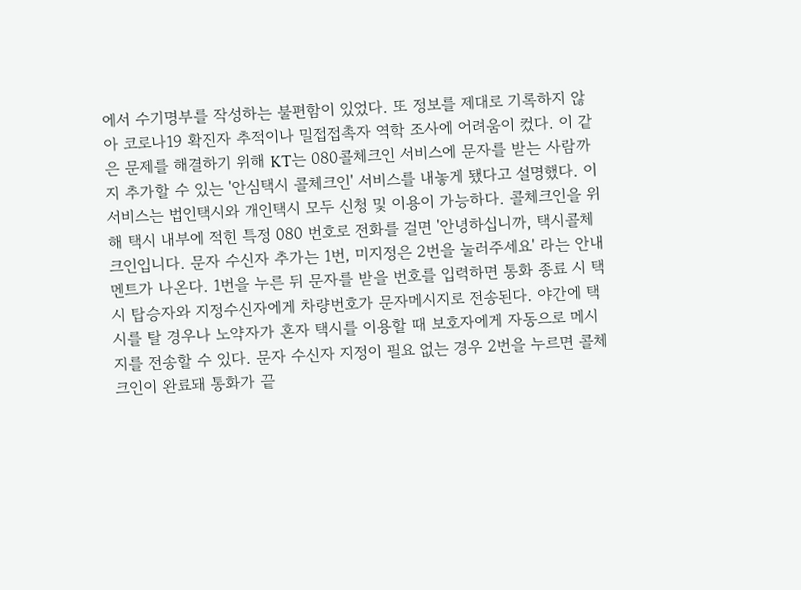에서 수기명부를 작성하는 불편함이 있었다. 또 정보를 제대로 기록하지 않아 코로나19 확진자 추적이나 밀접접촉자 역학 조사에 어려움이 컸다. 이 같은 문제를 해결하기 위해 KT는 080콜체크인 서비스에 문자를 받는 사람까지 추가할 수 있는 '안심택시 콜체크인' 서비스를 내놓게 됐다고 설명했다. 이 서비스는 법인택시와 개인택시 모두 신청 및 이용이 가능하다. 콜체크인을 위해 택시 내부에 적힌 특정 080 번호로 전화를 걸면 '안녕하십니까, 택시콜체크인입니다. 문자 수신자 추가는 1번, 미지정은 2번을 눌러주세요' 라는 안내멘트가 나온다. 1번을 누른 뒤 문자를 받을 번호를 입력하면 통화 종료 시 택시 탑승자와 지정수신자에게 차량번호가 문자메시지로 전송된다. 야간에 택시를 탈 경우나 노약자가 혼자 택시를 이용할 때 보호자에게 자동으로 메시지를 전송할 수 있다. 문자 수신자 지정이 필요 없는 경우 2번을 누르면 콜체크인이 완료돼 통화가 끝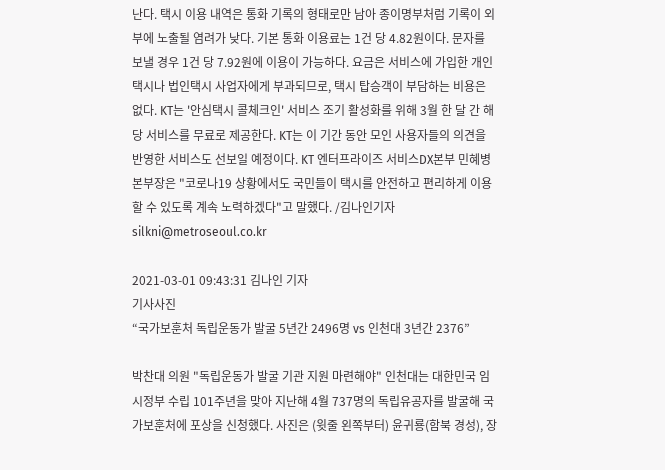난다. 택시 이용 내역은 통화 기록의 형태로만 남아 종이명부처럼 기록이 외부에 노출될 염려가 낮다. 기본 통화 이용료는 1건 당 4.82원이다. 문자를 보낼 경우 1건 당 7.92원에 이용이 가능하다. 요금은 서비스에 가입한 개인택시나 법인택시 사업자에게 부과되므로, 택시 탑승객이 부담하는 비용은 없다. KT는 '안심택시 콜체크인' 서비스 조기 활성화를 위해 3월 한 달 간 해당 서비스를 무료로 제공한다. KT는 이 기간 동안 모인 사용자들의 의견을 반영한 서비스도 선보일 예정이다. KT 엔터프라이즈 서비스DX본부 민혜병 본부장은 "코로나19 상황에서도 국민들이 택시를 안전하고 편리하게 이용할 수 있도록 계속 노력하겠다"고 말했다. /김나인기자 silkni@metroseoul.co.kr

2021-03-01 09:43:31 김나인 기자
기사사진
“국가보훈처 독립운동가 발굴 5년간 2496명 vs 인천대 3년간 2376”

박찬대 의원 "독립운동가 발굴 기관 지원 마련해야" 인천대는 대한민국 임시정부 수립 101주년을 맞아 지난해 4월 737명의 독립유공자를 발굴해 국가보훈처에 포상을 신청했다. 사진은 (윗줄 왼쪽부터) 윤귀룡(함북 경성), 장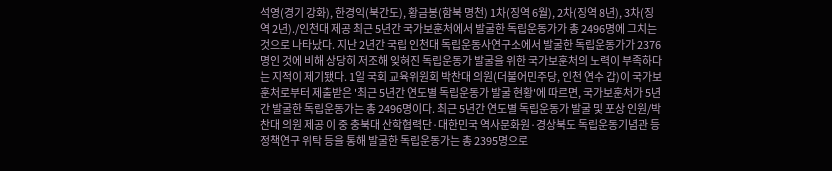석영(경기 강화), 한경익(북간도), 황금봉(함북 명천) 1차(징역 6월), 2차(징역 8년), 3차(징역 2년)./인천대 제공 최근 5년간 국가보훈처에서 발굴한 독립운동가가 총 2496명에 그치는 것으로 나타났다. 지난 2년간 국립 인천대 독립운동사연구소에서 발굴한 독립운동가가 2376명인 것에 비해 상당히 저조해 잊혀진 독립운동가 발굴을 위한 국가보훈처의 노력이 부족하다는 지적이 제기됐다. 1일 국회 교육위원회 박찬대 의원(더불어민주당, 인천 연수 갑)이 국가보훈처로부터 제출받은 '최근 5년간 연도별 독립운동가 발굴 현황'에 따르면, 국가보훈처가 5년간 발굴한 독립운동가는 총 2496명이다. 최근 5년간 연도별 독립운동가 발굴 및 포상 인원/박찬대 의원 제공 이 중 충북대 산학협력단·대한민국 역사문화원·경상북도 독립운동기념관 등 정책연구 위탁 등을 통해 발굴한 독립운동가는 총 2395명으로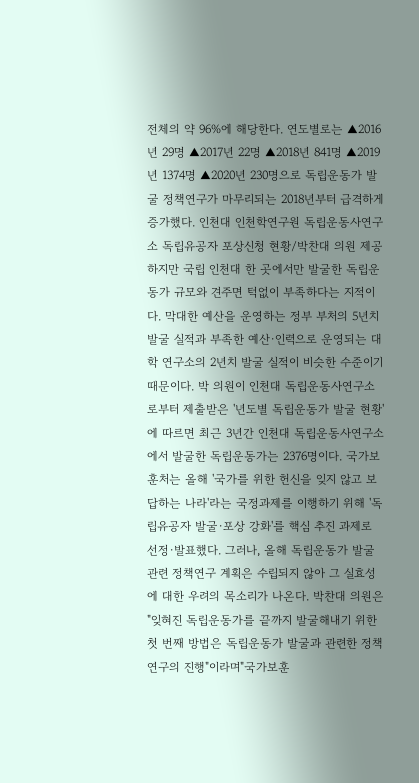전체의 약 96%에 해당한다. 연도별로는 ▲2016년 29명 ▲2017년 22명 ▲2018년 841명 ▲2019년 1374명 ▲2020년 230명으로 독립운동가 발굴 정책연구가 마무리되는 2018년부터 급격하게 증가했다. 인천대 인천학연구원 독립운동사연구소 독립유공자 포상신청 현황/박찬대 의원 제공 하지만 국립 인천대 한 곳에서만 발굴한 독립운동가 규모와 견주면 턱없이 부족하다는 지적이다. 막대한 예산을 운영하는 정부 부처의 5년치 발굴 실적과 부족한 예산·인력으로 운영되는 대학 연구소의 2년치 발굴 실적이 비슷한 수준이기 때문이다. 박 의원이 인천대 독립운동사연구소로부터 제출받은 '년도별 독립운동가 발굴 현황'에 따르면 최근 3년간 인천대 독립운동사연구소에서 발굴한 독립운동가는 2376명이다. 국가보훈처는 올해 '국가를 위한 헌신을 잊지 않고 보답하는 나라'라는 국정과제를 이행하기 위해 '독립유공자 발굴·포상 강화'를 핵심 추진 과제로 선정·발표했다. 그러나, 올해 독립운동가 발굴 관련 정책연구 계획은 수립되지 않아 그 실효성에 대한 우려의 목소리가 나온다. 박찬대 의원은 "잊혀진 독립운동가를 끝까지 발굴해내기 위한 첫 번째 방법은 독립운동가 발굴과 관련한 정책연구의 진행"이라며"국가보훈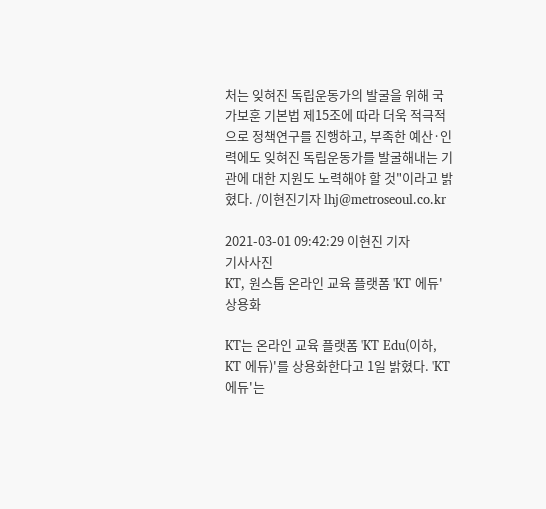처는 잊혀진 독립운동가의 발굴을 위해 국가보훈 기본법 제15조에 따라 더욱 적극적으로 정책연구를 진행하고, 부족한 예산·인력에도 잊혀진 독립운동가를 발굴해내는 기관에 대한 지원도 노력해야 할 것"이라고 밝혔다. /이현진기자 lhj@metroseoul.co.kr

2021-03-01 09:42:29 이현진 기자
기사사진
KT, 원스톱 온라인 교육 플랫폼 'KT 에듀' 상용화

KT는 온라인 교육 플랫폼 'KT Edu(이하, KT 에듀)'를 상용화한다고 1일 밝혔다. 'KT 에듀'는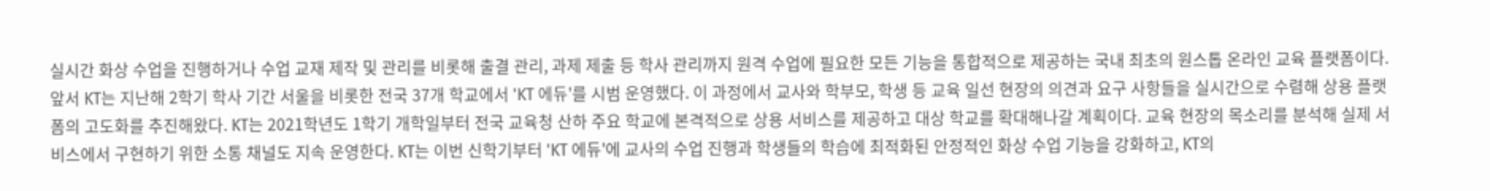실시간 화상 수업을 진행하거나 수업 교재 제작 및 관리를 비롯해 출결 관리, 과제 제출 등 학사 관리까지 원격 수업에 필요한 모든 기능을 통합적으로 제공하는 국내 최초의 원스톱 온라인 교육 플랫폼이다. 앞서 KT는 지난해 2학기 학사 기간 서울을 비롯한 전국 37개 학교에서 'KT 에듀'를 시범 운영했다. 이 과정에서 교사와 학부모, 학생 등 교육 일선 현장의 의견과 요구 사항들을 실시간으로 수렴해 상용 플랫폼의 고도화를 추진해왔다. KT는 2021학년도 1학기 개학일부터 전국 교육청 산하 주요 학교에 본격적으로 상용 서비스를 제공하고 대상 학교를 확대해나갈 계획이다. 교육 현장의 목소리를 분석해 실제 서비스에서 구현하기 위한 소통 채널도 지속 운영한다. KT는 이번 신학기부터 'KT 에듀'에 교사의 수업 진행과 학생들의 학습에 최적화된 안정적인 화상 수업 기능을 강화하고, KT의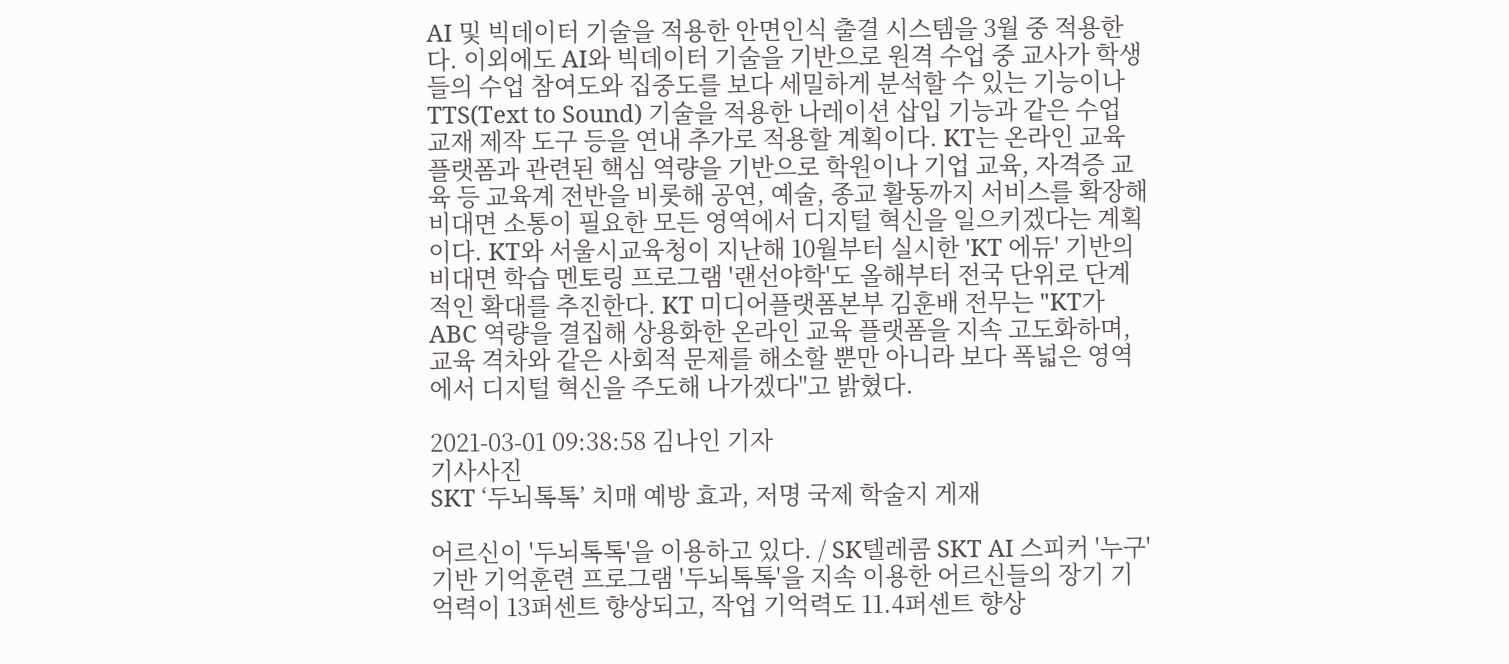AI 및 빅데이터 기술을 적용한 안면인식 출결 시스템을 3월 중 적용한다. 이외에도 AI와 빅데이터 기술을 기반으로 원격 수업 중 교사가 학생들의 수업 참여도와 집중도를 보다 세밀하게 분석할 수 있는 기능이나 TTS(Text to Sound) 기술을 적용한 나레이션 삽입 기능과 같은 수업 교재 제작 도구 등을 연내 추가로 적용할 계획이다. KT는 온라인 교육 플랫폼과 관련된 핵심 역량을 기반으로 학원이나 기업 교육, 자격증 교육 등 교육계 전반을 비롯해 공연, 예술, 종교 활동까지 서비스를 확장해 비대면 소통이 필요한 모든 영역에서 디지털 혁신을 일으키겠다는 계획이다. KT와 서울시교육청이 지난해 10월부터 실시한 'KT 에듀' 기반의 비대면 학습 멘토링 프로그램 '랜선야학'도 올해부터 전국 단위로 단계적인 확대를 추진한다. KT 미디어플랫폼본부 김훈배 전무는 "KT가 ABC 역량을 결집해 상용화한 온라인 교육 플랫폼을 지속 고도화하며, 교육 격차와 같은 사회적 문제를 해소할 뿐만 아니라 보다 폭넓은 영역에서 디지털 혁신을 주도해 나가겠다"고 밝혔다.

2021-03-01 09:38:58 김나인 기자
기사사진
SKT ‘두뇌톡톡’ 치매 예방 효과, 저명 국제 학술지 게재

어르신이 '두뇌톡톡'을 이용하고 있다. / SK텔레콤 SKT AI 스피커 '누구' 기반 기억훈련 프로그램 '두뇌톡톡'을 지속 이용한 어르신들의 장기 기억력이 13퍼센트 향상되고, 작업 기억력도 11.4퍼센트 향상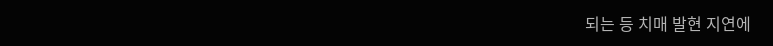되는 등 치매 발현 지연에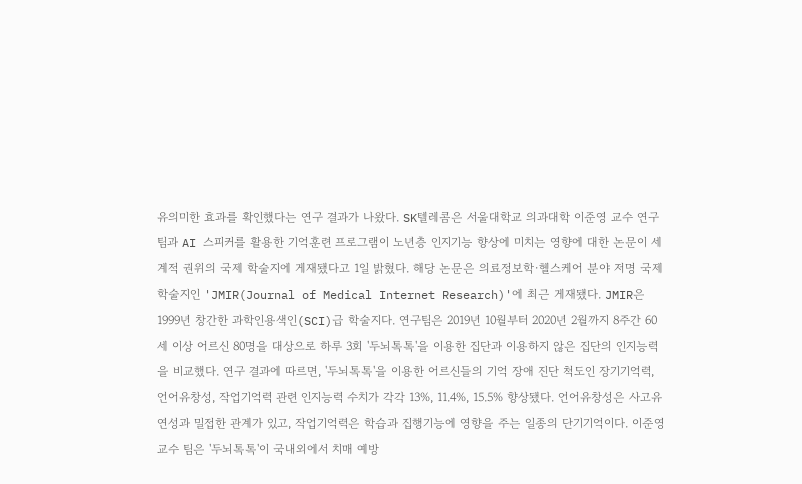유의미한 효과를 확인했다는 연구 결과가 나왔다. SK텔레콤은 서울대학교 의과대학 이준영 교수 연구팀과 AI 스피커를 활용한 기억훈련 프로그램이 노년층 인지기능 향상에 미치는 영향에 대한 논문이 세계적 권위의 국제 학술지에 게재됐다고 1일 밝혔다. 해당 논문은 의료정보학·헬스케어 분야 저명 국제 학술지인 'JMIR(Journal of Medical Internet Research)'에 최근 게재됐다. JMIR은 1999년 창간한 과학인용색인(SCI)급 학술지다. 연구팀은 2019년 10월부터 2020년 2월까지 8주간 60세 이상 어르신 80명을 대상으로 하루 3회 '두뇌톡톡'을 이용한 집단과 이용하지 않은 집단의 인지능력을 비교했다. 연구 결과에 따르면, '두뇌톡톡'을 이용한 어르신들의 기억 장애 진단 척도인 장기기억력, 언어유창성, 작업기억력 관련 인지능력 수치가 각각 13%, 11.4%, 15.5% 향상됐다. 언어유창성은 사고유연성과 밀접한 관계가 있고, 작업기억력은 학습과 집행기능에 영향을 주는 일종의 단기기억이다. 이준영 교수 팀은 '두뇌톡톡'이 국내외에서 치매 예방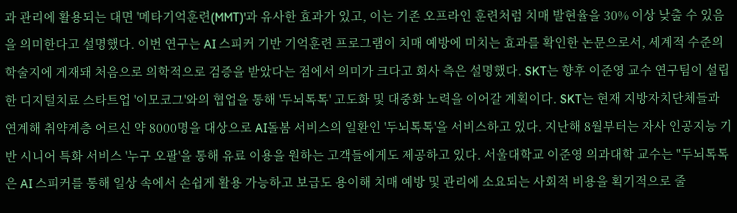과 관리에 활용되는 대면 '메타기억훈련(MMT)'과 유사한 효과가 있고, 이는 기존 오프라인 훈련처럼 치매 발현율을 30% 이상 낮출 수 있음을 의미한다고 설명했다. 이번 연구는 AI 스피커 기반 기억훈련 프로그램이 치매 예방에 미치는 효과를 확인한 논문으로서, 세계적 수준의 학술지에 게재돼 처음으로 의학적으로 검증을 받았다는 점에서 의미가 크다고 회사 측은 설명했다. SKT는 향후 이준영 교수 연구팀이 설립한 디지털치료 스타트업 '이모코그'와의 협업을 통해 '두뇌톡톡' 고도화 및 대중화 노력을 이어갈 계획이다. SKT는 현재 지방자치단체들과 연계해 취약계층 어르신 약 8000명을 대상으로 AI돌봄 서비스의 일환인 '두뇌톡톡'을 서비스하고 있다. 지난해 8월부터는 자사 인공지능 기반 시니어 특화 서비스 '누구 오팔'을 통해 유료 이용을 원하는 고객들에게도 제공하고 있다. 서울대학교 이준영 의과대학 교수는 "두뇌톡톡은 AI 스피커를 통해 일상 속에서 손쉽게 활용 가능하고 보급도 용이해 치매 예방 및 관리에 소요되는 사회적 비용을 획기적으로 줄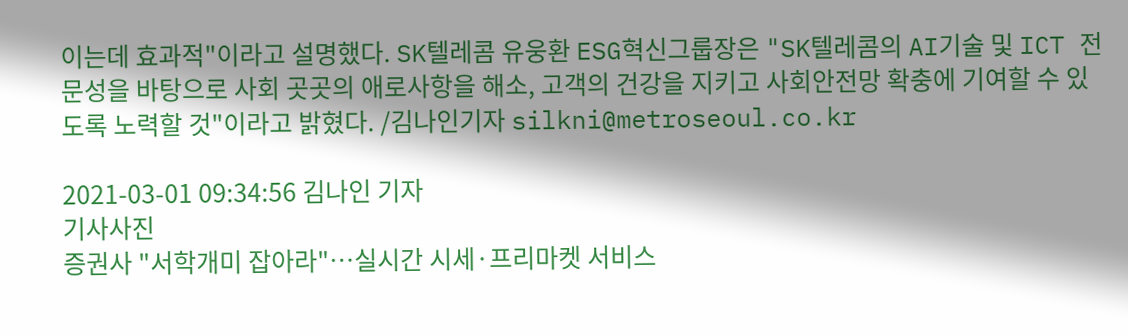이는데 효과적"이라고 설명했다. SK텔레콤 유웅환 ESG혁신그룹장은 "SK텔레콤의 AI기술 및 ICT 전문성을 바탕으로 사회 곳곳의 애로사항을 해소, 고객의 건강을 지키고 사회안전망 확충에 기여할 수 있도록 노력할 것"이라고 밝혔다. /김나인기자 silkni@metroseoul.co.kr

2021-03-01 09:34:56 김나인 기자
기사사진
증권사 "서학개미 잡아라"…실시간 시세·프리마켓 서비스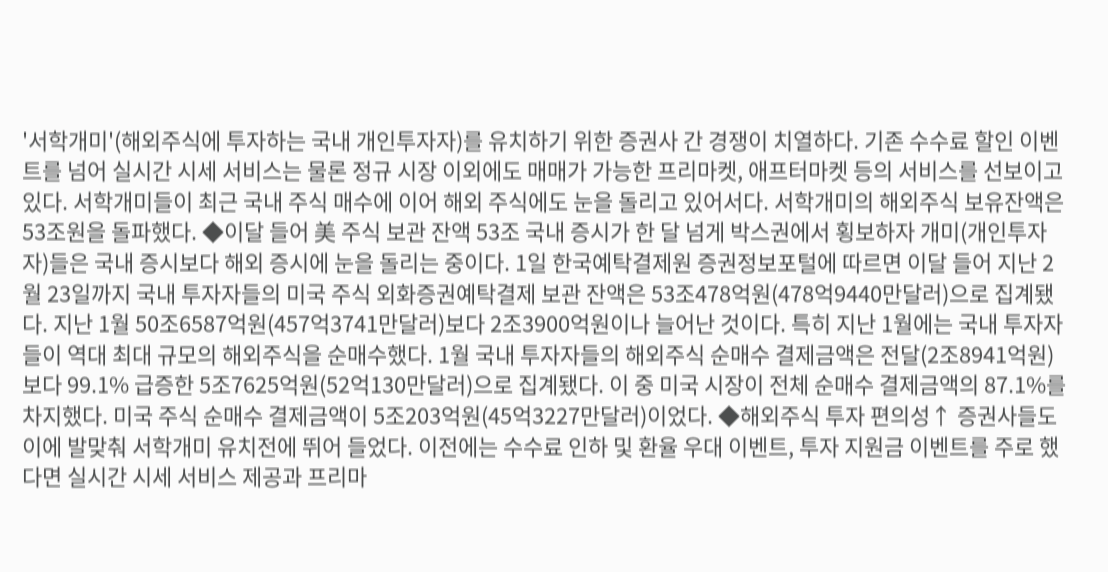'서학개미'(해외주식에 투자하는 국내 개인투자자)를 유치하기 위한 증권사 간 경쟁이 치열하다. 기존 수수료 할인 이벤트를 넘어 실시간 시세 서비스는 물론 정규 시장 이외에도 매매가 가능한 프리마켓, 애프터마켓 등의 서비스를 선보이고 있다. 서학개미들이 최근 국내 주식 매수에 이어 해외 주식에도 눈을 돌리고 있어서다. 서학개미의 해외주식 보유잔액은 53조원을 돌파했다. ◆이달 들어 美 주식 보관 잔액 53조 국내 증시가 한 달 넘게 박스권에서 횡보하자 개미(개인투자자)들은 국내 증시보다 해외 증시에 눈을 돌리는 중이다. 1일 한국예탁결제원 증권정보포털에 따르면 이달 들어 지난 2월 23일까지 국내 투자자들의 미국 주식 외화증권예탁결제 보관 잔액은 53조478억원(478억9440만달러)으로 집계됐다. 지난 1월 50조6587억원(457억3741만달러)보다 2조3900억원이나 늘어난 것이다. 특히 지난 1월에는 국내 투자자들이 역대 최대 규모의 해외주식을 순매수했다. 1월 국내 투자자들의 해외주식 순매수 결제금액은 전달(2조8941억원)보다 99.1% 급증한 5조7625억원(52억130만달러)으로 집계됐다. 이 중 미국 시장이 전체 순매수 결제금액의 87.1%를 차지했다. 미국 주식 순매수 결제금액이 5조203억원(45억3227만달러)이었다. ◆해외주식 투자 편의성↑ 증권사들도 이에 발맞춰 서학개미 유치전에 뛰어 들었다. 이전에는 수수료 인하 및 환율 우대 이벤트, 투자 지원금 이벤트를 주로 했다면 실시간 시세 서비스 제공과 프리마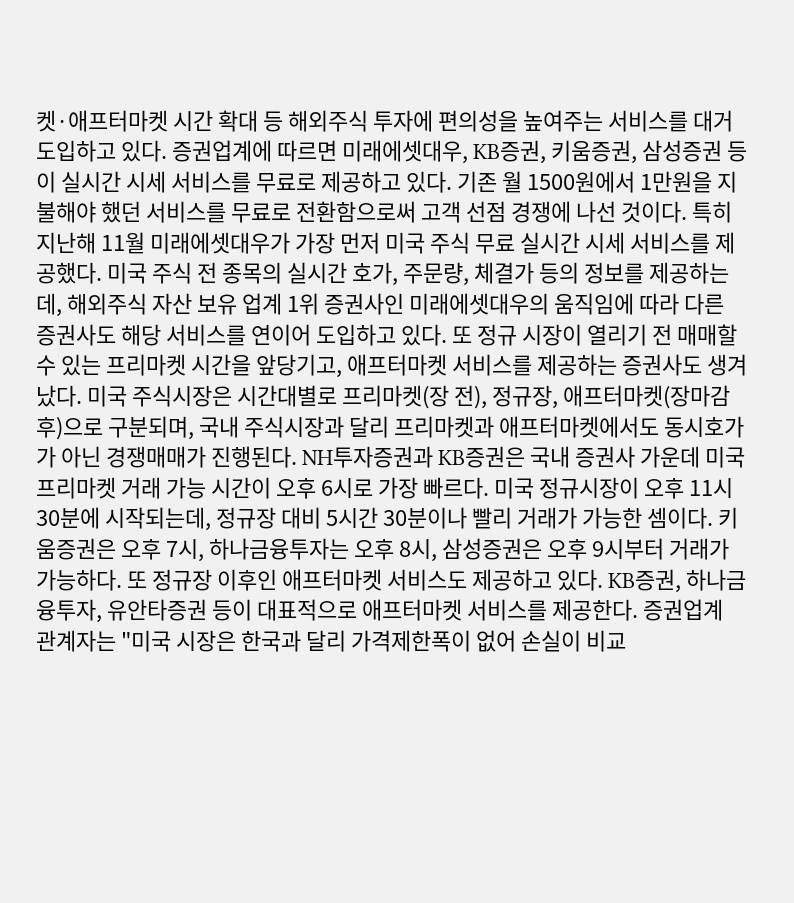켓·애프터마켓 시간 확대 등 해외주식 투자에 편의성을 높여주는 서비스를 대거 도입하고 있다. 증권업계에 따르면 미래에셋대우, KB증권, 키움증권, 삼성증권 등이 실시간 시세 서비스를 무료로 제공하고 있다. 기존 월 1500원에서 1만원을 지불해야 했던 서비스를 무료로 전환함으로써 고객 선점 경쟁에 나선 것이다. 특히 지난해 11월 미래에셋대우가 가장 먼저 미국 주식 무료 실시간 시세 서비스를 제공했다. 미국 주식 전 종목의 실시간 호가, 주문량, 체결가 등의 정보를 제공하는데, 해외주식 자산 보유 업계 1위 증권사인 미래에셋대우의 움직임에 따라 다른 증권사도 해당 서비스를 연이어 도입하고 있다. 또 정규 시장이 열리기 전 매매할 수 있는 프리마켓 시간을 앞당기고, 애프터마켓 서비스를 제공하는 증권사도 생겨났다. 미국 주식시장은 시간대별로 프리마켓(장 전), 정규장, 애프터마켓(장마감 후)으로 구분되며, 국내 주식시장과 달리 프리마켓과 애프터마켓에서도 동시호가가 아닌 경쟁매매가 진행된다. NH투자증권과 KB증권은 국내 증권사 가운데 미국 프리마켓 거래 가능 시간이 오후 6시로 가장 빠르다. 미국 정규시장이 오후 11시 30분에 시작되는데, 정규장 대비 5시간 30분이나 빨리 거래가 가능한 셈이다. 키움증권은 오후 7시, 하나금융투자는 오후 8시, 삼성증권은 오후 9시부터 거래가 가능하다. 또 정규장 이후인 애프터마켓 서비스도 제공하고 있다. KB증권, 하나금융투자, 유안타증권 등이 대표적으로 애프터마켓 서비스를 제공한다. 증권업계 관계자는 "미국 시장은 한국과 달리 가격제한폭이 없어 손실이 비교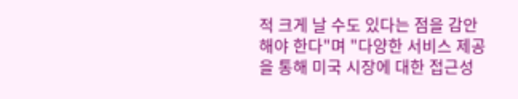적 크게 날 수도 있다는 점을 감안해야 한다"며 "다양한 서비스 제공을 통해 미국 시장에 대한 접근성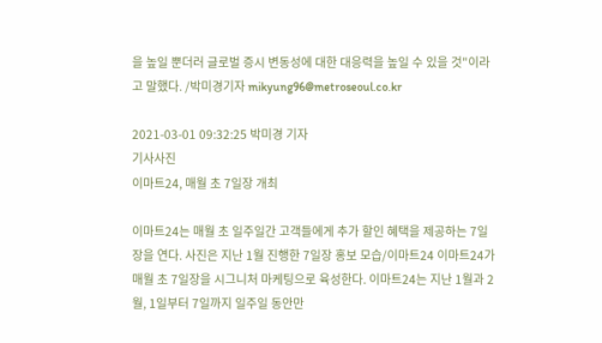을 높일 뿐더러 글로벌 증시 변동성에 대한 대응력을 높일 수 있을 것"이라고 말했다. /박미경기자 mikyung96@metroseoul.co.kr

2021-03-01 09:32:25 박미경 기자
기사사진
이마트24, 매월 초 7일장 개최

이마트24는 매월 초 일주일간 고객들에게 추가 할인 혜택을 제공하는 7일장을 연다. 사진은 지난 1월 진행한 7일장 홍보 모습/이마트24 이마트24가 매월 초 7일장을 시그니처 마케팅으로 육성한다. 이마트24는 지난 1월과 2월, 1일부터 7일까지 일주일 동안만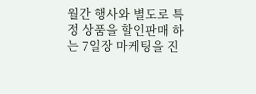월간 행사와 별도로 특정 상품을 할인판매 하는 7일장 마케팅을 진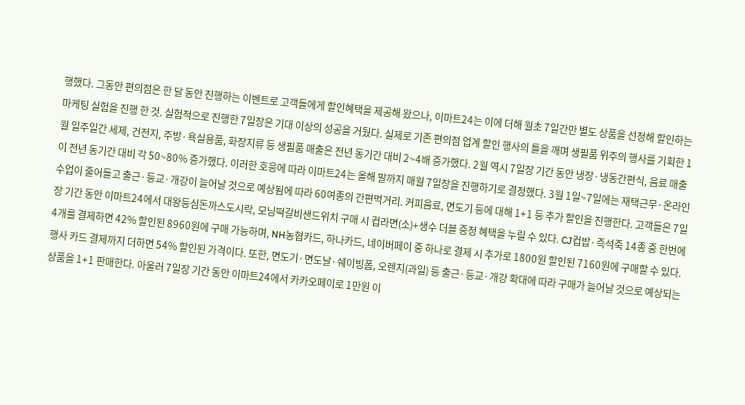행했다. 그동안 편의점은 한 달 동안 진행하는 이벤트로 고객들에게 할인혜택을 제공해 왔으나, 이마트24는 이에 더해 월초 7일간만 별도 상품을 선정해 할인하는 마케팅 실험을 진행 한 것. 실험적으로 진행한 7일장은 기대 이상의 성공을 거뒀다. 실제로 기존 편의점 업계 할인 행사의 틀을 깨며 생필품 위주의 행사를 기획한 1월 일주일간 세제, 건전지, 주방·욕실용품, 화장지류 등 생필품 매출은 전년 동기간 대비 2~4배 증가했다. 2월 역시 7일장 기간 동안 냉장·냉동간편식, 음료 매출이 전년 동기간 대비 각 50~80% 증가했다. 이러한 호응에 따라 이마트24는 올해 말까지 매월 7일장을 진행하기로 결정했다. 3월 1일~7일에는 재택근무·온라인수업이 줄어들고 출근·등교·개강이 늘어날 것으로 예상됨에 따라 60여종의 간편먹거리. 커피음료, 면도기 등에 대해 1+1 등 추가 할인을 진행한다. 고객들은 7일장 기간 동안 이마트24에서 대왕등심돈까스도시락, 모닝떡갈비샌드위치 구매 시 컵라면(소)+생수 더블 증정 혜택을 누릴 수 있다. CJ컵밥·즉석죽 14종 중 한번에 4개를 결제하면 42% 할인된 8960원에 구매 가능하며, NH농협카드, 하나카드, 네이버페이 중 하나로 결제 시 추가로 1800원 할인된 7160원에 구매할 수 있다. 행사 카드 결제까지 더하면 54% 할인된 가격이다. 또한, 면도기·면도날·쉐이빙폼, 오렌지(과일) 등 출근·등교·개강 확대에 따라 구매가 늘어날 것으로 예상되는 상품을 1+1 판매한다. 아울러 7일장 기간 동안 이마트24에서 카카오페이로 1만원 이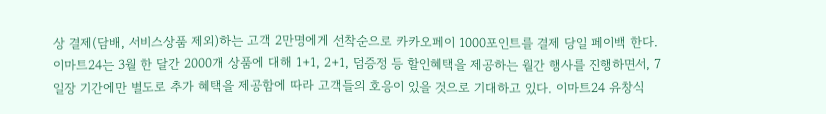상 결제(담배, 서비스상품 제외)하는 고객 2만명에게 선착순으로 카카오페이 1000포인트를 결제 당일 페이백 한다. 이마트24는 3월 한 달간 2000개 상품에 대해 1+1, 2+1, 덤증정 등 할인혜택을 제공하는 월간 행사를 진행하면서, 7일장 기간에만 별도로 추가 혜택을 제공함에 따라 고객들의 호응이 있을 것으로 기대하고 있다. 이마트24 유창식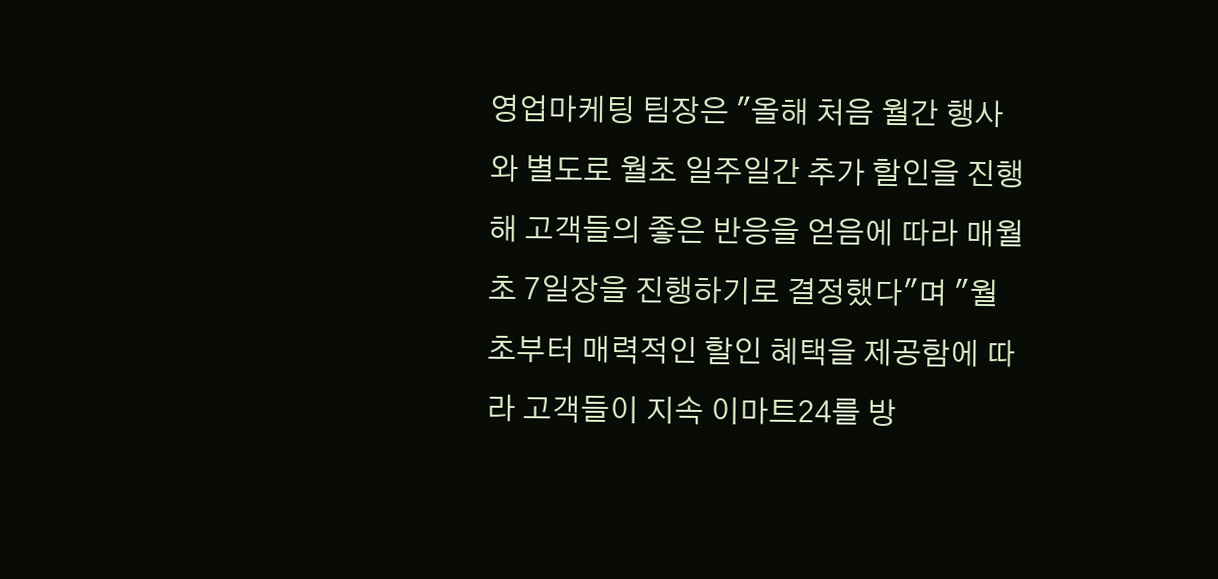영업마케팅 팀장은 "올해 처음 월간 행사와 별도로 월초 일주일간 추가 할인을 진행해 고객들의 좋은 반응을 얻음에 따라 매월 초 7일장을 진행하기로 결정했다"며 "월초부터 매력적인 할인 혜택을 제공함에 따라 고객들이 지속 이마트24를 방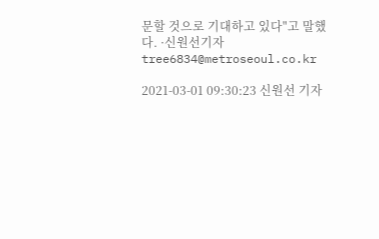문할 것으로 기대하고 있다"고 말했다. ·신원선기자 tree6834@metroseoul.co.kr

2021-03-01 09:30:23 신원선 기자